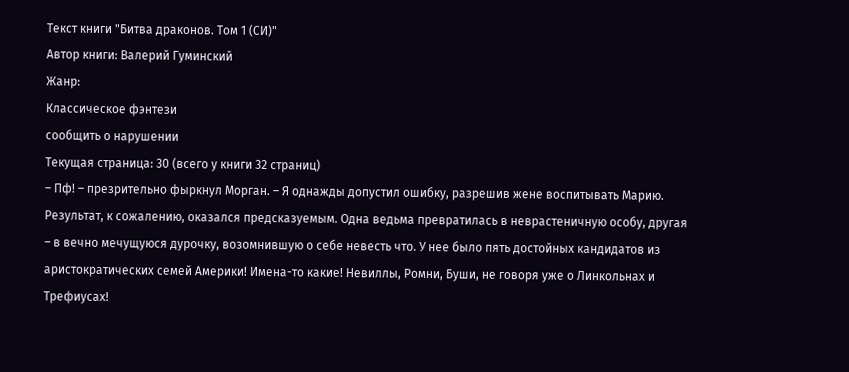Текст книги "Битва драконов. Том 1 (СИ)"
Автор книги: Валерий Гуминский
Жанр:
Классическое фэнтези
сообщить о нарушении
Текущая страница: 30 (всего у книги 32 страниц)
– Пф! – презрительно фыркнул Морган. – Я однажды допустил ошибку, разрешив жене воспитывать Марию. Результат, к сожалению, оказался предсказуемым. Одна ведьма превратилась в неврастеничную особу, другая – в вечно мечущуюся дурочку, возомнившую о себе невесть что. У нее было пять достойных кандидатов из аристократических семей Америки! Имена-то какие! Невиллы, Ромни, Буши, не говоря уже о Линкольнах и Трефиусах!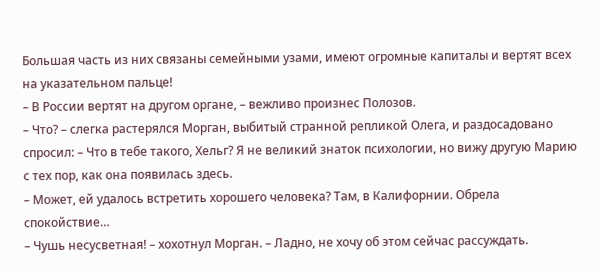Большая часть из них связаны семейными узами, имеют огромные капиталы и вертят всех на указательном пальце!
– В России вертят на другом органе, – вежливо произнес Полозов.
– Что? – слегка растерялся Морган, выбитый странной репликой Олега, и раздосадовано спросил: – Что в тебе такого, Хельг? Я не великий знаток психологии, но вижу другую Марию с тех пор, как она появилась здесь.
– Может, ей удалось встретить хорошего человека? Там, в Калифорнии. Обрела спокойствие…
– Чушь несусветная! – хохотнул Морган. – Ладно, не хочу об этом сейчас рассуждать.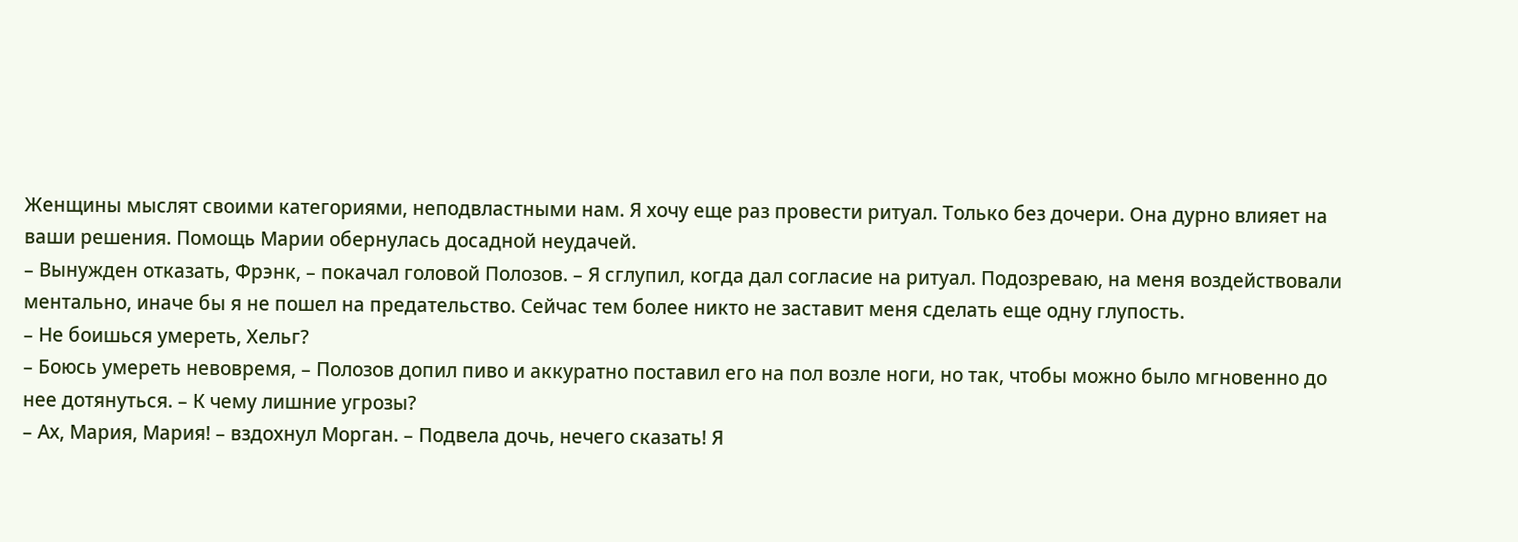Женщины мыслят своими категориями, неподвластными нам. Я хочу еще раз провести ритуал. Только без дочери. Она дурно влияет на ваши решения. Помощь Марии обернулась досадной неудачей.
– Вынужден отказать, Фрэнк, – покачал головой Полозов. – Я сглупил, когда дал согласие на ритуал. Подозреваю, на меня воздействовали ментально, иначе бы я не пошел на предательство. Сейчас тем более никто не заставит меня сделать еще одну глупость.
– Не боишься умереть, Хельг?
– Боюсь умереть невовремя, – Полозов допил пиво и аккуратно поставил его на пол возле ноги, но так, чтобы можно было мгновенно до нее дотянуться. – К чему лишние угрозы?
– Ах, Мария, Мария! – вздохнул Морган. – Подвела дочь, нечего сказать! Я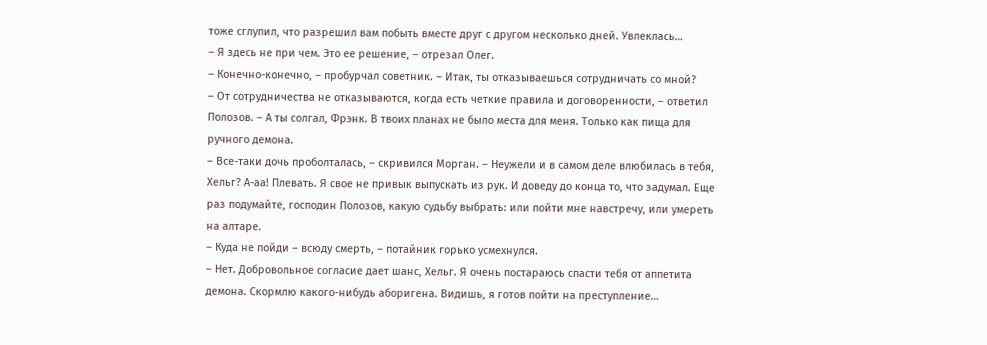тоже сглупил, что разрешил вам побыть вместе друг с другом несколько дней. Увлеклась…
– Я здесь не при чем. Это ее решение, – отрезал Олег.
– Конечно-конечно, – пробурчал советник. – Итак, ты отказываешься сотрудничать со мной?
– От сотрудничества не отказываются, когда есть четкие правила и договоренности, – ответил Полозов. – А ты солгал, Фрэнк. В твоих планах не было места для меня. Только как пища для ручного демона.
– Все-таки дочь проболталась, – скривился Морган. – Неужели и в самом деле влюбилась в тебя, Хельг? А-аа! Плевать. Я свое не привык выпускать из рук. И доведу до конца то, что задумал. Еще раз подумайте, господин Полозов, какую судьбу выбрать: или пойти мне навстречу, или умереть на алтаре.
– Куда не пойди – всюду смерть, – потайник горько усмехнулся.
– Нет. Добровольное согласие дает шанс, Хельг. Я очень постараюсь спасти тебя от аппетита демона. Скормлю какого-нибудь аборигена. Видишь, я готов пойти на преступление…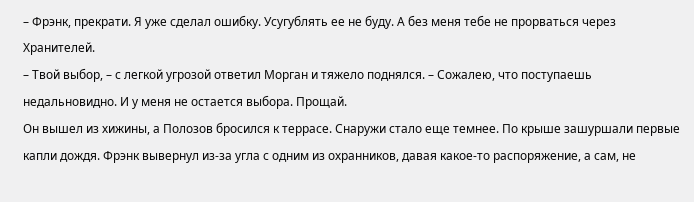– Фрэнк, прекрати. Я уже сделал ошибку. Усугублять ее не буду. А без меня тебе не прорваться через Хранителей.
– Твой выбор, – с легкой угрозой ответил Морган и тяжело поднялся. – Сожалею, что поступаешь недальновидно. И у меня не остается выбора. Прощай.
Он вышел из хижины, а Полозов бросился к террасе. Снаружи стало еще темнее. По крыше зашуршали первые капли дождя. Фрэнк вывернул из-за угла с одним из охранников, давая какое-то распоряжение, а сам, не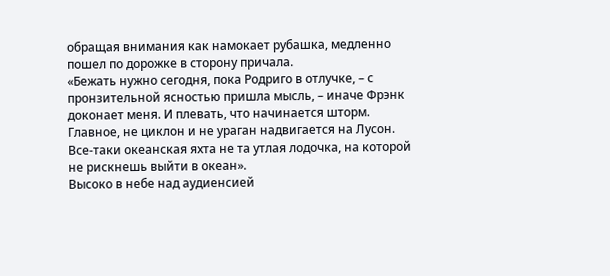обращая внимания как намокает рубашка, медленно пошел по дорожке в сторону причала.
«Бежать нужно сегодня, пока Родриго в отлучке, – с пронзительной ясностью пришла мысль, – иначе Фрэнк доконает меня. И плевать, что начинается шторм. Главное, не циклон и не ураган надвигается на Лусон. Все-таки океанская яхта не та утлая лодочка, на которой не рискнешь выйти в океан».
Высоко в небе над аудиенсией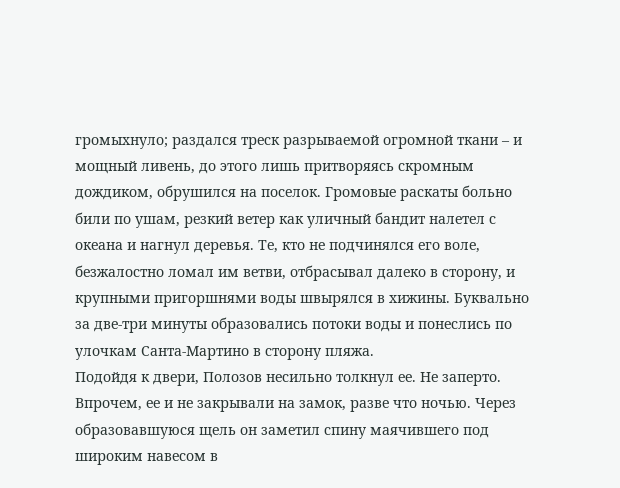громыхнуло; раздался треск разрываемой огромной ткани – и мощный ливень, до этого лишь притворяясь скромным дождиком, обрушился на поселок. Громовые раскаты больно били по ушам, резкий ветер как уличный бандит налетел с океана и нагнул деревья. Те, кто не подчинялся его воле, безжалостно ломал им ветви, отбрасывал далеко в сторону, и крупными пригоршнями воды швырялся в хижины. Буквально за две-три минуты образовались потоки воды и понеслись по улочкам Санта-Мартино в сторону пляжа.
Подойдя к двери, Полозов несильно толкнул ее. Не заперто. Впрочем, ее и не закрывали на замок, разве что ночью. Через образовавшуюся щель он заметил спину маячившего под широким навесом в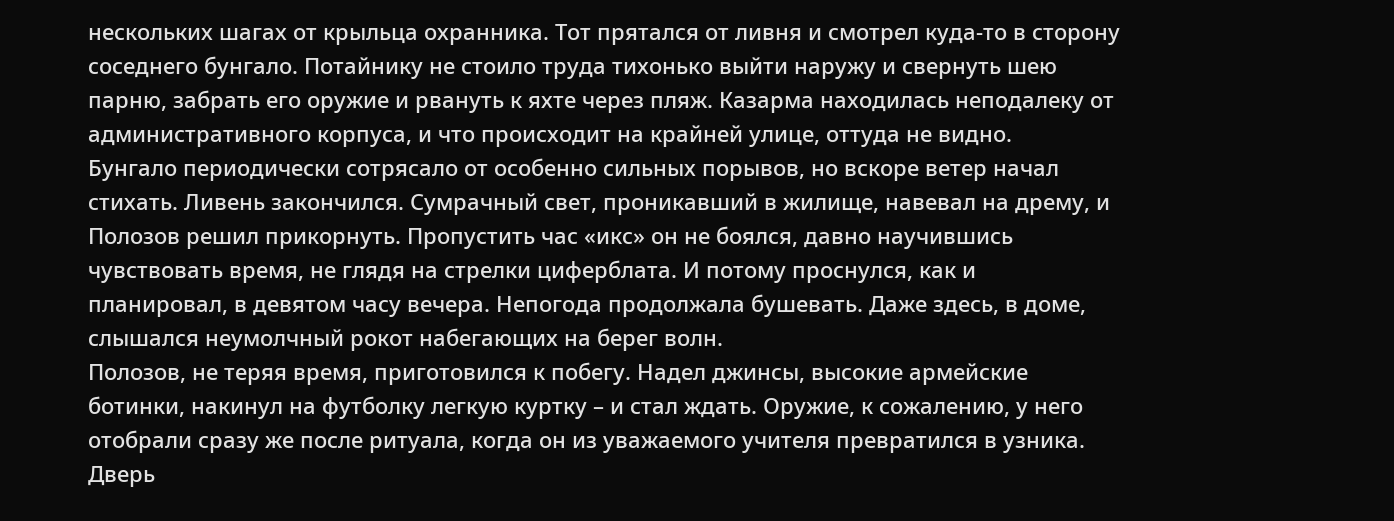нескольких шагах от крыльца охранника. Тот прятался от ливня и смотрел куда-то в сторону соседнего бунгало. Потайнику не стоило труда тихонько выйти наружу и свернуть шею парню, забрать его оружие и рвануть к яхте через пляж. Казарма находилась неподалеку от административного корпуса, и что происходит на крайней улице, оттуда не видно.
Бунгало периодически сотрясало от особенно сильных порывов, но вскоре ветер начал стихать. Ливень закончился. Сумрачный свет, проникавший в жилище, навевал на дрему, и Полозов решил прикорнуть. Пропустить час «икс» он не боялся, давно научившись чувствовать время, не глядя на стрелки циферблата. И потому проснулся, как и планировал, в девятом часу вечера. Непогода продолжала бушевать. Даже здесь, в доме, слышался неумолчный рокот набегающих на берег волн.
Полозов, не теряя время, приготовился к побегу. Надел джинсы, высокие армейские ботинки, накинул на футболку легкую куртку – и стал ждать. Оружие, к сожалению, у него отобрали сразу же после ритуала, когда он из уважаемого учителя превратился в узника. Дверь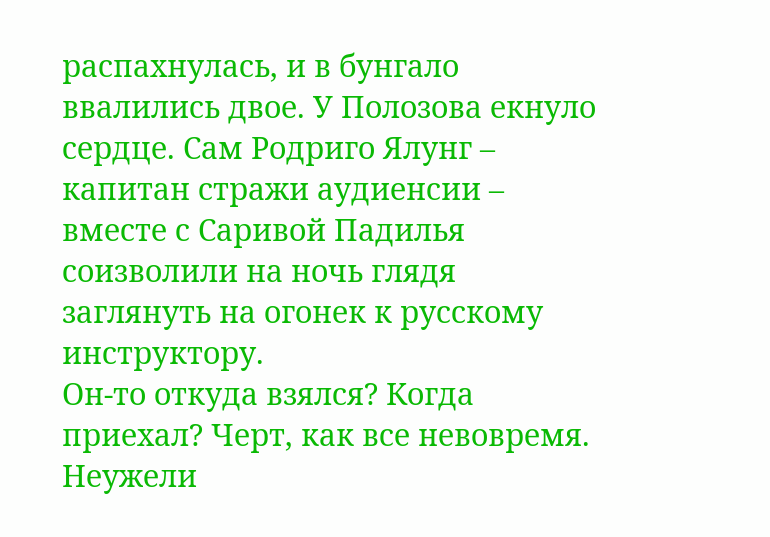распахнулась, и в бунгало ввалились двое. У Полозова екнуло сердце. Сам Родриго Ялунг – капитан стражи аудиенсии – вместе с Саривой Падилья соизволили на ночь глядя заглянуть на огонек к русскому инструктору.
Он-то откуда взялся? Когда приехал? Черт, как все невовремя. Неужели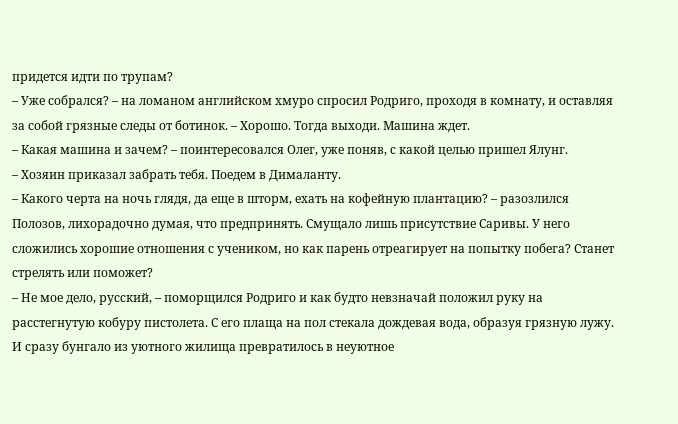придется идти по трупам?
– Уже собрался? – на ломаном английском хмуро спросил Родриго, проходя в комнату, и оставляя за собой грязные следы от ботинок. – Хорошо. Тогда выходи. Машина ждет.
– Какая машина и зачем? – поинтересовался Олег, уже поняв, с какой целью пришел Ялунг.
– Хозяин приказал забрать тебя. Поедем в Дималанту.
– Какого черта на ночь глядя, да еще в шторм, ехать на кофейную плантацию? – разозлился Полозов, лихорадочно думая, что предпринять. Смущало лишь присутствие Саривы. У него сложились хорошие отношения с учеником, но как парень отреагирует на попытку побега? Станет стрелять или поможет?
– Не мое дело, русский, – поморщился Родриго и как будто невзначай положил руку на расстегнутую кобуру пистолета. С его плаща на пол стекала дождевая вода, образуя грязную лужу. И сразу бунгало из уютного жилища превратилось в неуютное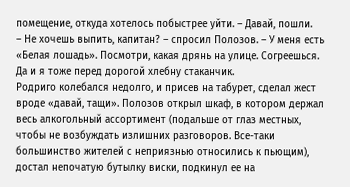помещение, откуда хотелось побыстрее уйти. – Давай, пошли.
– Не хочешь выпить, капитан? – спросил Полозов. – У меня есть «Белая лошадь». Посмотри, какая дрянь на улице. Согреешься. Да и я тоже перед дорогой хлебну стаканчик.
Родриго колебался недолго, и присев на табурет, сделал жест вроде «давай, тащи». Полозов открыл шкаф, в котором держал весь алкогольный ассортимент (подальше от глаз местных, чтобы не возбуждать излишних разговоров. Все-таки большинство жителей с неприязнью относились к пьющим), достал непочатую бутылку виски, подкинул ее на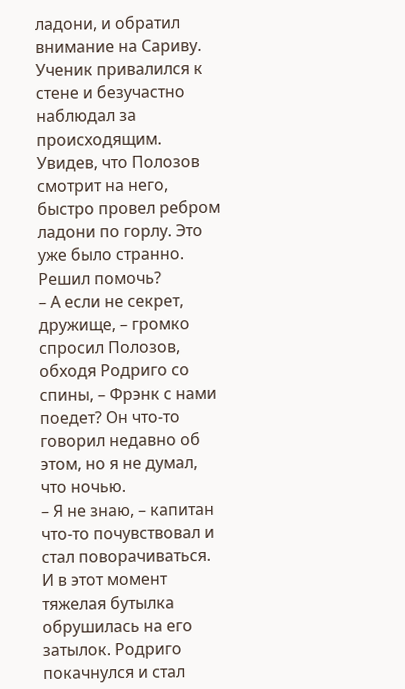ладони, и обратил внимание на Сариву. Ученик привалился к стене и безучастно наблюдал за происходящим. Увидев, что Полозов смотрит на него, быстро провел ребром ладони по горлу. Это уже было странно. Решил помочь?
– А если не секрет, дружище, – громко спросил Полозов, обходя Родриго со спины, – Фрэнк с нами поедет? Он что-то говорил недавно об этом, но я не думал, что ночью.
– Я не знаю, – капитан что-то почувствовал и стал поворачиваться.
И в этот момент тяжелая бутылка обрушилась на его затылок. Родриго покачнулся и стал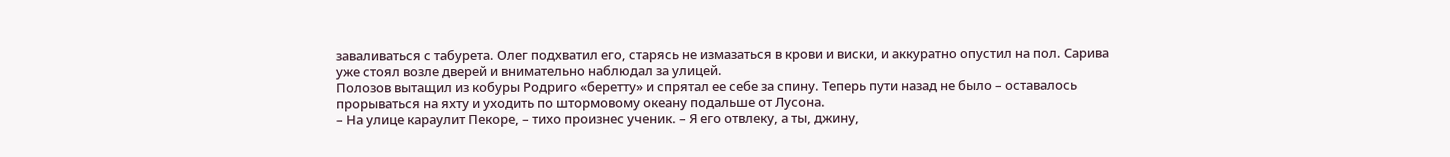заваливаться с табурета. Олег подхватил его, старясь не измазаться в крови и виски, и аккуратно опустил на пол. Сарива уже стоял возле дверей и внимательно наблюдал за улицей.
Полозов вытащил из кобуры Родриго «беретту» и спрятал ее себе за спину. Теперь пути назад не было – оставалось прорываться на яхту и уходить по штормовому океану подальше от Лусона.
– На улице караулит Пекоре, – тихо произнес ученик. – Я его отвлеку, а ты, джину,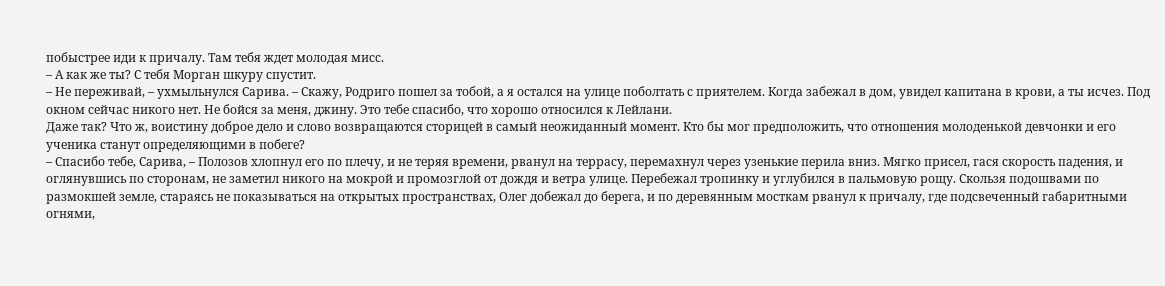побыстрее иди к причалу. Там тебя ждет молодая мисс.
– А как же ты? С тебя Морган шкуру спустит.
– Не переживай, – ухмыльнулся Сарива. – Скажу, Родриго пошел за тобой, а я остался на улице поболтать с приятелем. Когда забежал в дом, увидел капитана в крови, а ты исчез. Под окном сейчас никого нет. Не бойся за меня, джину. Это тебе спасибо, что хорошо относился к Лейлани.
Даже так? Что ж, воистину доброе дело и слово возвращаются сторицей в самый неожиданный момент. Кто бы мог предположить, что отношения молоденькой девчонки и его ученика станут определяющими в побеге?
– Спасибо тебе, Сарива, – Полозов хлопнул его по плечу, и не теряя времени, рванул на террасу, перемахнул через узенькие перила вниз. Мягко присел, гася скорость падения, и оглянувшись по сторонам, не заметил никого на мокрой и промозглой от дождя и ветра улице. Перебежал тропинку и углубился в пальмовую рощу. Скользя подошвами по размокшей земле, стараясь не показываться на открытых пространствах, Олег добежал до берега, и по деревянным мосткам рванул к причалу, где подсвеченный габаритными огнями,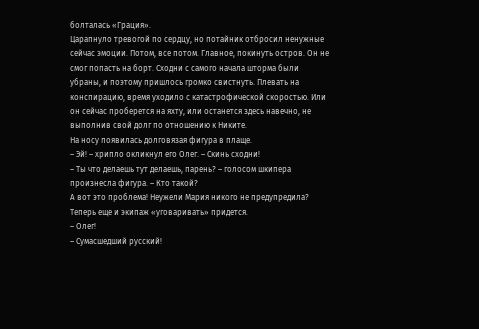болталась «Грация».
Царапнуло тревогой по сердцу, но потайник отбросил ненужные сейчас эмоции. Потом, все потом. Главное, покинуть остров. Он не смог попасть на борт. Сходни с самого начала шторма были убраны, и поэтому пришлось громко свистнуть. Плевать на конспирацию, время уходило с катастрофической скоростью. Или он сейчас проберется на яхту, или останется здесь навечно, не выполнив свой долг по отношению к Никите.
На носу появилась долговязая фигура в плаще.
– Эй! – хрипло окликнул его Олег. – Скинь сходни!
– Ты что делаешь тут делаешь, парень? – голосом шкипера произнесла фигура. – Кто такой?
А вот это проблема! Неужели Мария никого не предупредила? Теперь еще и экипаж «уговаривать» придется.
– Олег!
– Сумасшедший русский!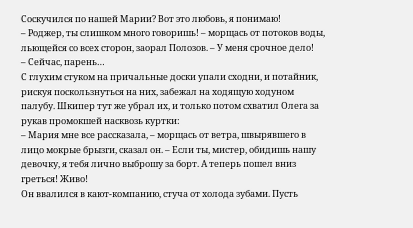Соскучился по нашей Марии? Вот это любовь, я понимаю!
– Роджер, ты слишком много говоришь! – морщась от потоков воды, льющейся со всех сторон, заорал Полозов. – У меня срочное дело!
– Сейчас, парень…
С глухим стуком на причальные доски упали сходни, и потайник, рискуя поскользнуться на них, забежал на ходящую ходуном палубу. Шкипер тут же убрал их, и только потом схватил Олега за рукав промокшей насквозь куртки:
– Мария мне все рассказала, – морщась от ветра, швырявшего в лицо мокрые брызги, сказал он. – Если ты, мистер, обидишь нашу девочку, я тебя лично выброшу за борт. А теперь пошел вниз греться! Живо!
Он ввалился в кают-компанию, стуча от холода зубами. Пусть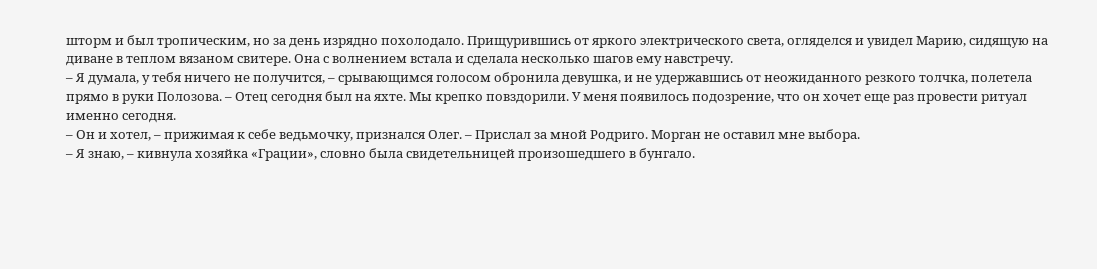шторм и был тропическим, но за день изрядно похолодало. Прищурившись от яркого электрического света, огляделся и увидел Марию, сидящую на диване в теплом вязаном свитере. Она с волнением встала и сделала несколько шагов ему навстречу.
– Я думала, у тебя ничего не получится, – срывающимся голосом обронила девушка, и не удержавшись от неожиданного резкого толчка, полетела прямо в руки Полозова. – Отец сегодня был на яхте. Мы крепко повздорили. У меня появилось подозрение, что он хочет еще раз провести ритуал именно сегодня.
– Он и хотел, – прижимая к себе ведьмочку, признался Олег. – Прислал за мной Родриго. Морган не оставил мне выбора.
– Я знаю, – кивнула хозяйка «Грации», словно была свидетельницей произошедшего в бунгало.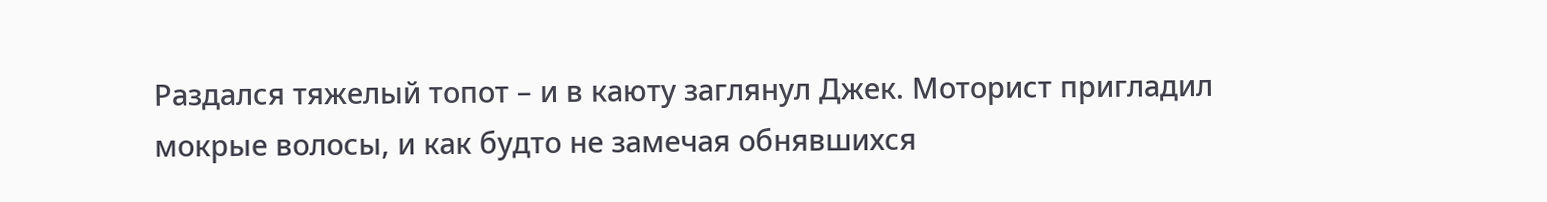Раздался тяжелый топот – и в каюту заглянул Джек. Моторист пригладил мокрые волосы, и как будто не замечая обнявшихся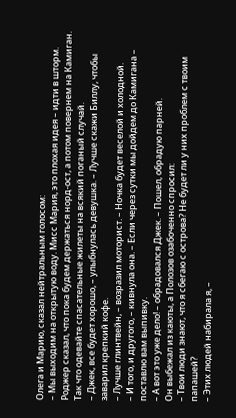Олега и Марию, сказал нейтральным голосом:
– Мы выходим на открытую воду. Мисс Мария, это плохая идея – идти в шторм. Роджер сказал, что пока будем держаться норд-ост, а потом повернем на Камиган. Так что одевайте спасательные жилеты на всякий поганый случай.
– Джек, все будет хорошо, – улыбнулась девушка. – Лучше скажи Биллу, чтобы заварил крепкий кофе.
– Лучше глинтвейн, – возразил моторист. – Ночка будет веселой и холодной.
– И того, и другого, – кивнула она. – Если через сутки мы дойдем до Камигана – поставлю вам выпивку.
– А вот это уже дело! – обрадовался Джек. – Пошел, обрадую парней.
Он выбежал из каюты, а Полозов озабоченно спросил:
– Твои люди знают, что я сбегаю с острова? Не будет ли у них проблем с твоим папашей?
– Этих людей набирала я, –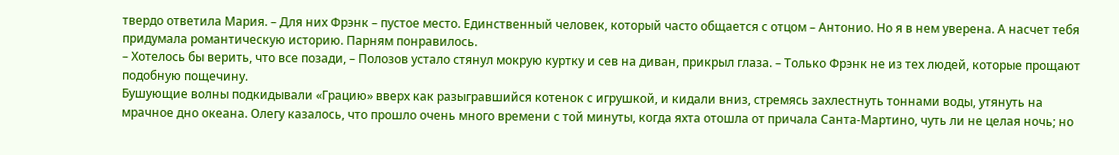твердо ответила Мария. – Для них Фрэнк – пустое место. Единственный человек, который часто общается с отцом – Антонио. Но я в нем уверена. А насчет тебя придумала романтическую историю. Парням понравилось.
– Хотелось бы верить, что все позади, – Полозов устало стянул мокрую куртку и сев на диван, прикрыл глаза. – Только Фрэнк не из тех людей, которые прощают подобную пощечину.
Бушующие волны подкидывали «Грацию» вверх как разыгравшийся котенок с игрушкой, и кидали вниз, стремясь захлестнуть тоннами воды, утянуть на мрачное дно океана. Олегу казалось, что прошло очень много времени с той минуты, когда яхта отошла от причала Санта-Мартино, чуть ли не целая ночь; но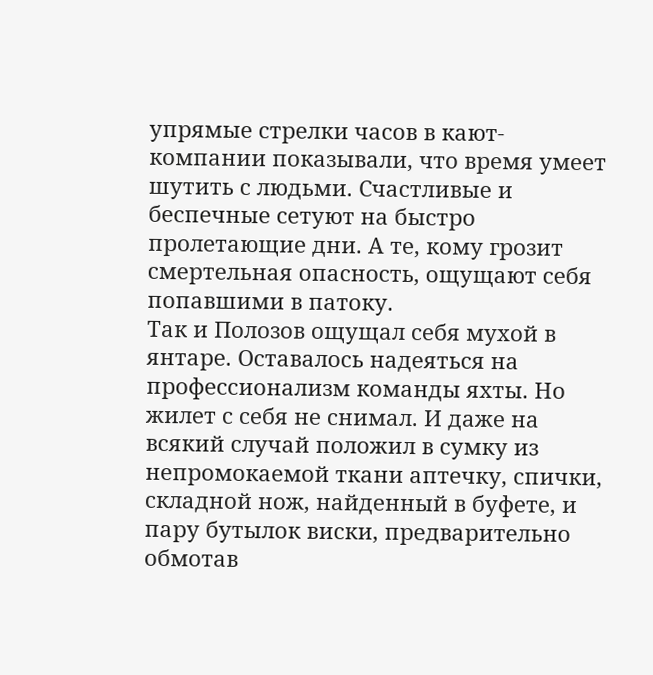упрямые стрелки часов в кают-компании показывали, что время умеет шутить с людьми. Счастливые и беспечные сетуют на быстро пролетающие дни. А те, кому грозит смертельная опасность, ощущают себя попавшими в патоку.
Так и Полозов ощущал себя мухой в янтаре. Оставалось надеяться на профессионализм команды яхты. Но жилет с себя не снимал. И даже на всякий случай положил в сумку из непромокаемой ткани аптечку, спички, складной нож, найденный в буфете, и пару бутылок виски, предварительно обмотав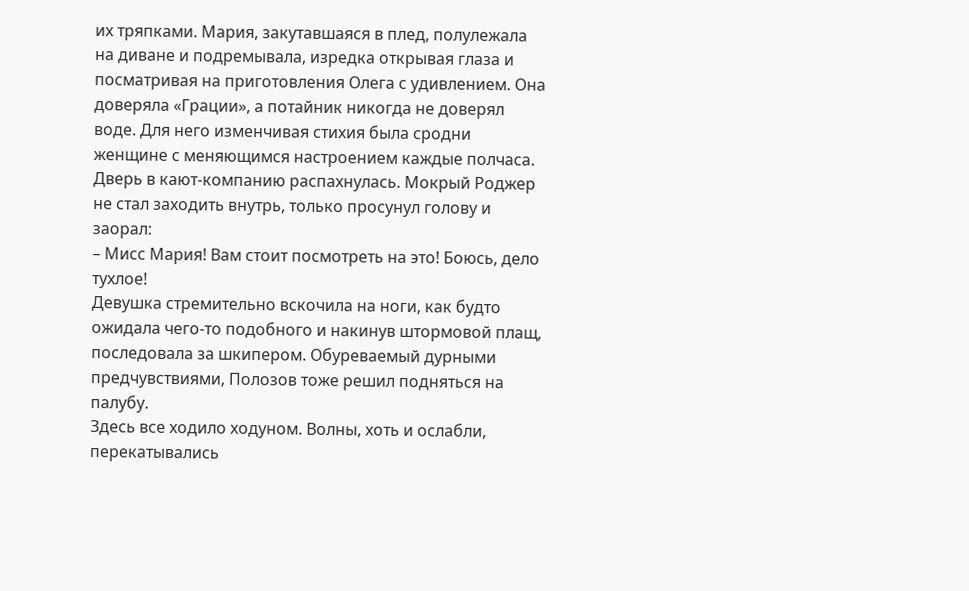их тряпками. Мария, закутавшаяся в плед, полулежала на диване и подремывала, изредка открывая глаза и посматривая на приготовления Олега с удивлением. Она доверяла «Грации», а потайник никогда не доверял воде. Для него изменчивая стихия была сродни женщине с меняющимся настроением каждые полчаса.
Дверь в кают-компанию распахнулась. Мокрый Роджер не стал заходить внутрь, только просунул голову и заорал:
– Мисс Мария! Вам стоит посмотреть на это! Боюсь, дело тухлое!
Девушка стремительно вскочила на ноги, как будто ожидала чего-то подобного и накинув штормовой плащ, последовала за шкипером. Обуреваемый дурными предчувствиями, Полозов тоже решил подняться на палубу.
Здесь все ходило ходуном. Волны, хоть и ослабли, перекатывались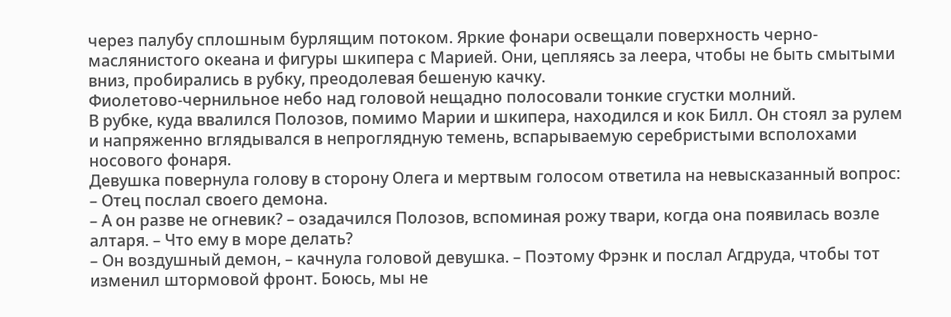через палубу сплошным бурлящим потоком. Яркие фонари освещали поверхность черно-маслянистого океана и фигуры шкипера с Марией. Они, цепляясь за леера, чтобы не быть смытыми вниз, пробирались в рубку, преодолевая бешеную качку.
Фиолетово-чернильное небо над головой нещадно полосовали тонкие сгустки молний.
В рубке, куда ввалился Полозов, помимо Марии и шкипера, находился и кок Билл. Он стоял за рулем и напряженно вглядывался в непроглядную темень, вспарываемую серебристыми всполохами носового фонаря.
Девушка повернула голову в сторону Олега и мертвым голосом ответила на невысказанный вопрос:
– Отец послал своего демона.
– А он разве не огневик? – озадачился Полозов, вспоминая рожу твари, когда она появилась возле алтаря. – Что ему в море делать?
– Он воздушный демон, – качнула головой девушка. – Поэтому Фрэнк и послал Агдруда, чтобы тот изменил штормовой фронт. Боюсь, мы не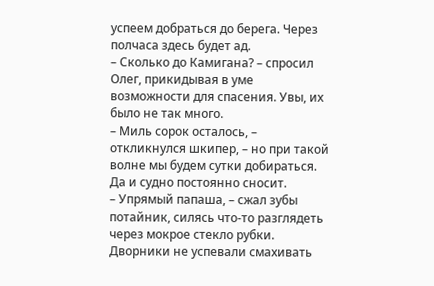успеем добраться до берега. Через полчаса здесь будет ад.
– Сколько до Камигана? – спросил Олег, прикидывая в уме возможности для спасения. Увы, их было не так много.
– Миль сорок осталось, – откликнулся шкипер, – но при такой волне мы будем сутки добираться. Да и судно постоянно сносит.
– Упрямый папаша, – сжал зубы потайник, силясь что-то разглядеть через мокрое стекло рубки. Дворники не успевали смахивать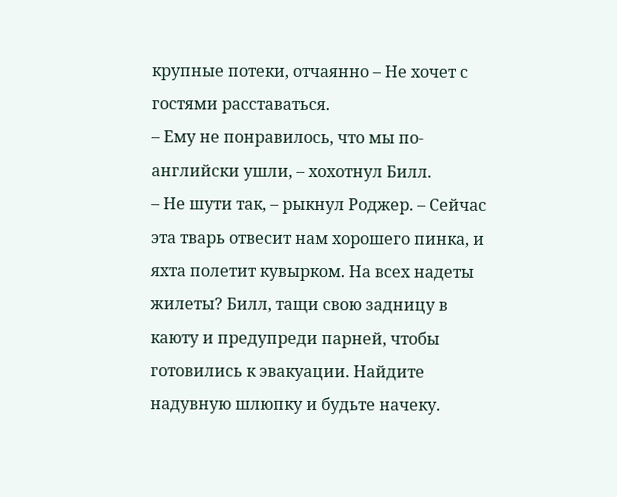крупные потеки, отчаянно – Не хочет с гостями расставаться.
– Ему не понравилось, что мы по-английски ушли, – хохотнул Билл.
– Не шути так, – рыкнул Роджер. – Сейчас эта тварь отвесит нам хорошего пинка, и яхта полетит кувырком. На всех надеты жилеты? Билл, тащи свою задницу в каюту и предупреди парней, чтобы готовились к эвакуации. Найдите надувную шлюпку и будьте начеку.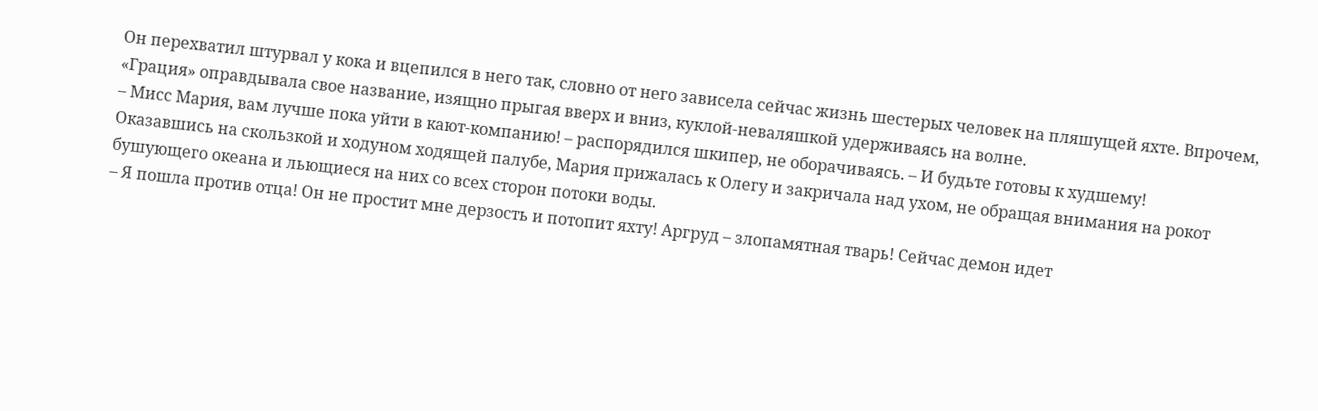Он перехватил штурвал у кока и вцепился в него так, словно от него зависела сейчас жизнь шестерых человек на пляшущей яхте. Впрочем, «Грация» оправдывала свое название, изящно прыгая вверх и вниз, куклой-неваляшкой удерживаясь на волне.
– Мисс Мария, вам лучше пока уйти в кают-компанию! – распорядился шкипер, не оборачиваясь. – И будьте готовы к худшему!
Оказавшись на скользкой и ходуном ходящей палубе, Мария прижалась к Олегу и закричала над ухом, не обращая внимания на рокот бушующего океана и льющиеся на них со всех сторон потоки воды.
– Я пошла против отца! Он не простит мне дерзость и потопит яхту! Аргруд – злопамятная тварь! Сейчас демон идет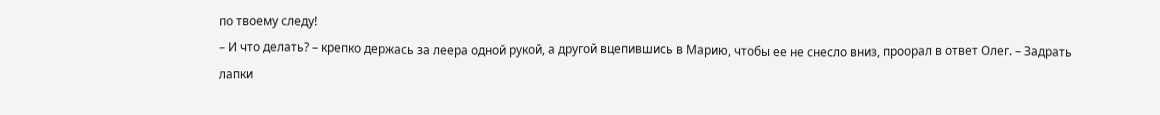по твоему следу!
– И что делать? – крепко держась за леера одной рукой, а другой вцепившись в Марию, чтобы ее не снесло вниз, проорал в ответ Олег. – Задрать лапки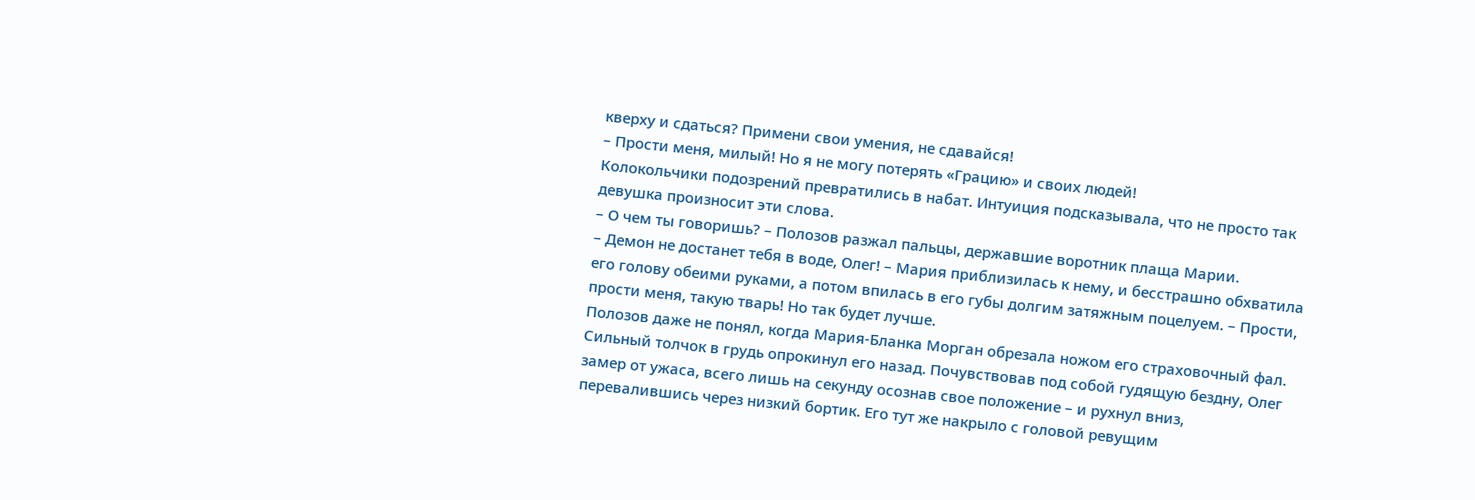кверху и сдаться? Примени свои умения, не сдавайся!
– Прости меня, милый! Но я не могу потерять «Грацию» и своих людей!
Колокольчики подозрений превратились в набат. Интуиция подсказывала, что не просто так девушка произносит эти слова.
– О чем ты говоришь? – Полозов разжал пальцы, державшие воротник плаща Марии.
– Демон не достанет тебя в воде, Олег! – Мария приблизилась к нему, и бесстрашно обхватила его голову обеими руками, а потом впилась в его губы долгим затяжным поцелуем. – Прости, прости меня, такую тварь! Но так будет лучше.
Полозов даже не понял, когда Мария-Бланка Морган обрезала ножом его страховочный фал. Сильный толчок в грудь опрокинул его назад. Почувствовав под собой гудящую бездну, Олег замер от ужаса, всего лишь на секунду осознав свое положение – и рухнул вниз, перевалившись через низкий бортик. Его тут же накрыло с головой ревущим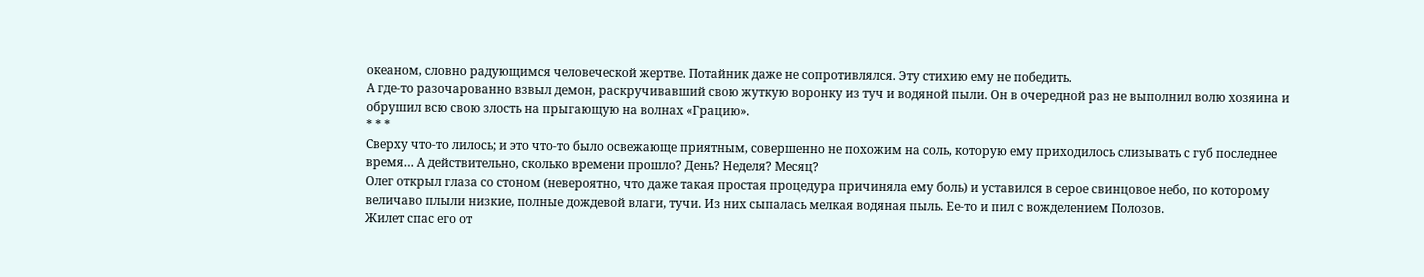океаном, словно радующимся человеческой жертве. Потайник даже не сопротивлялся. Эту стихию ему не победить.
А где-то разочарованно взвыл демон, раскручивавший свою жуткую воронку из туч и водяной пыли. Он в очередной раз не выполнил волю хозяина и обрушил всю свою злость на прыгающую на волнах «Грацию».
* * *
Сверху что-то лилось; и это что-то было освежающе приятным, совершенно не похожим на соль, которую ему приходилось слизывать с губ последнее время… А действительно, сколько времени прошло? День? Неделя? Месяц?
Олег открыл глаза со стоном (невероятно, что даже такая простая процедура причиняла ему боль) и уставился в серое свинцовое небо, по которому величаво плыли низкие, полные дождевой влаги, тучи. Из них сыпалась мелкая водяная пыль. Ее-то и пил с вожделением Полозов.
Жилет спас его от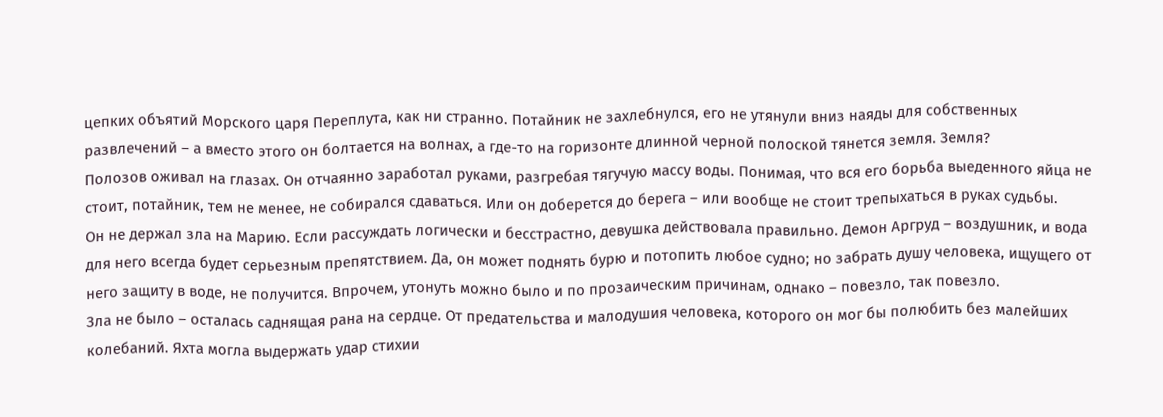цепких объятий Морского царя Переплута, как ни странно. Потайник не захлебнулся, его не утянули вниз наяды для собственных развлечений – а вместо этого он болтается на волнах, а где-то на горизонте длинной черной полоской тянется земля. Земля?
Полозов оживал на глазах. Он отчаянно заработал руками, разгребая тягучую массу воды. Понимая, что вся его борьба выеденного яйца не стоит, потайник, тем не менее, не собирался сдаваться. Или он доберется до берега – или вообще не стоит трепыхаться в руках судьбы.
Он не держал зла на Марию. Если рассуждать логически и бесстрастно, девушка действовала правильно. Демон Аргруд – воздушник, и вода для него всегда будет серьезным препятствием. Да, он может поднять бурю и потопить любое судно; но забрать душу человека, ищущего от него защиту в воде, не получится. Впрочем, утонуть можно было и по прозаическим причинам, однако – повезло, так повезло.
Зла не было – осталась саднящая рана на сердце. От предательства и малодушия человека, которого он мог бы полюбить без малейших колебаний. Яхта могла выдержать удар стихии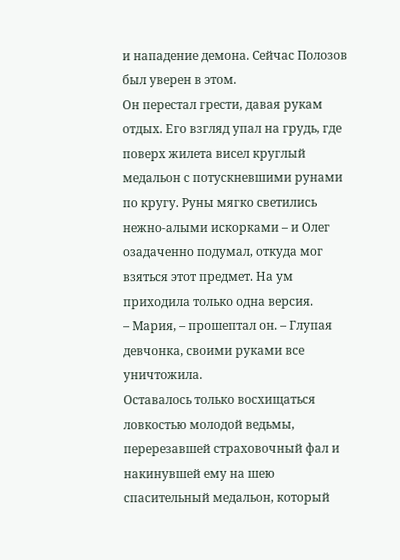и нападение демона. Сейчас Полозов был уверен в этом.
Он перестал грести, давая рукам отдых. Его взгляд упал на грудь, где поверх жилета висел круглый медальон с потускневшими рунами по кругу. Руны мягко светились нежно-алыми искорками – и Олег озадаченно подумал, откуда мог взяться этот предмет. На ум приходила только одна версия.
– Мария, – прошептал он. – Глупая девчонка, своими руками все уничтожила.
Оставалось только восхищаться ловкостью молодой ведьмы, перерезавшей страховочный фал и накинувшей ему на шею спасительный медальон, который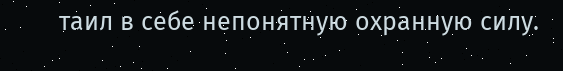таил в себе непонятную охранную силу.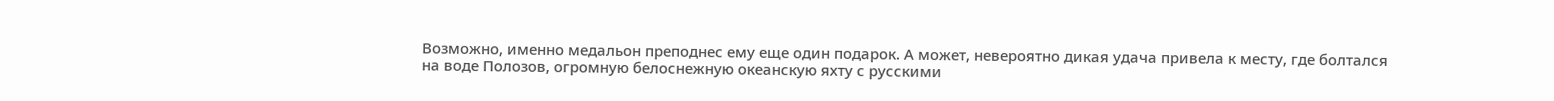Возможно, именно медальон преподнес ему еще один подарок. А может, невероятно дикая удача привела к месту, где болтался на воде Полозов, огромную белоснежную океанскую яхту с русскими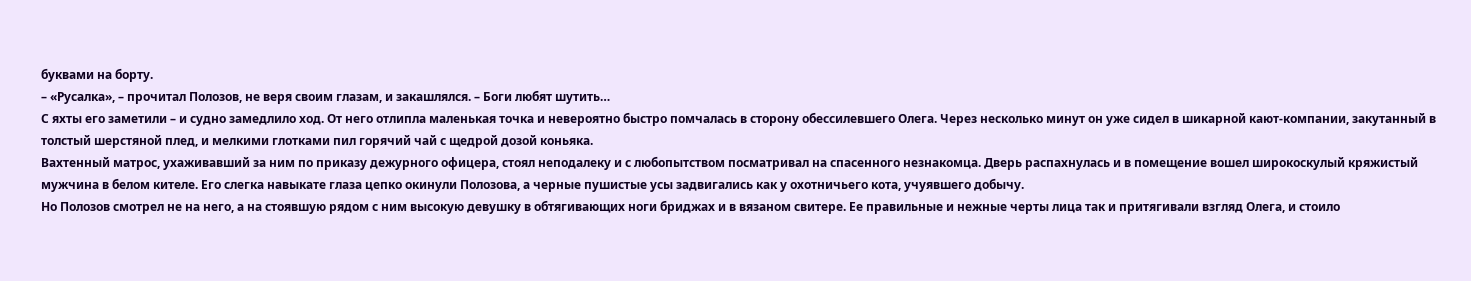буквами на борту.
– «Русалка», – прочитал Полозов, не веря своим глазам, и закашлялся. – Боги любят шутить…
С яхты его заметили – и судно замедлило ход. От него отлипла маленькая точка и невероятно быстро помчалась в сторону обессилевшего Олега. Через несколько минут он уже сидел в шикарной кают-компании, закутанный в толстый шерстяной плед, и мелкими глотками пил горячий чай с щедрой дозой коньяка.
Вахтенный матрос, ухаживавший за ним по приказу дежурного офицера, стоял неподалеку и с любопытством посматривал на спасенного незнакомца. Дверь распахнулась и в помещение вошел широкоскулый кряжистый мужчина в белом кителе. Его слегка навыкате глаза цепко окинули Полозова, а черные пушистые усы задвигались как у охотничьего кота, учуявшего добычу.
Но Полозов смотрел не на него, а на стоявшую рядом с ним высокую девушку в обтягивающих ноги бриджах и в вязаном свитере. Ее правильные и нежные черты лица так и притягивали взгляд Олега, и стоило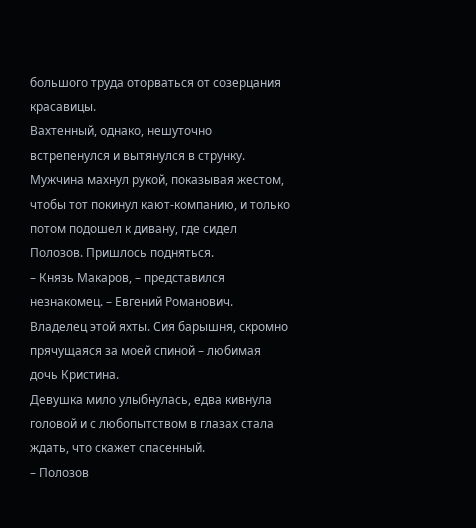большого труда оторваться от созерцания красавицы.
Вахтенный, однако, нешуточно встрепенулся и вытянулся в струнку. Мужчина махнул рукой, показывая жестом, чтобы тот покинул кают-компанию, и только потом подошел к дивану, где сидел Полозов. Пришлось подняться.
– Князь Макаров, – представился незнакомец. – Евгений Романович. Владелец этой яхты. Сия барышня, скромно прячущаяся за моей спиной – любимая дочь Кристина.
Девушка мило улыбнулась, едва кивнула головой и с любопытством в глазах стала ждать, что скажет спасенный.
– Полозов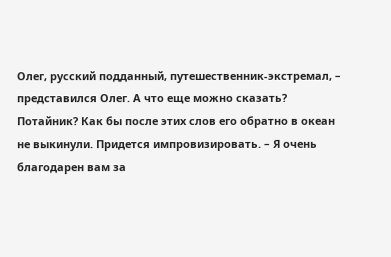Олег, русский подданный, путешественник-экстремал, – представился Олег. А что еще можно сказать? Потайник? Как бы после этих слов его обратно в океан не выкинули. Придется импровизировать. – Я очень благодарен вам за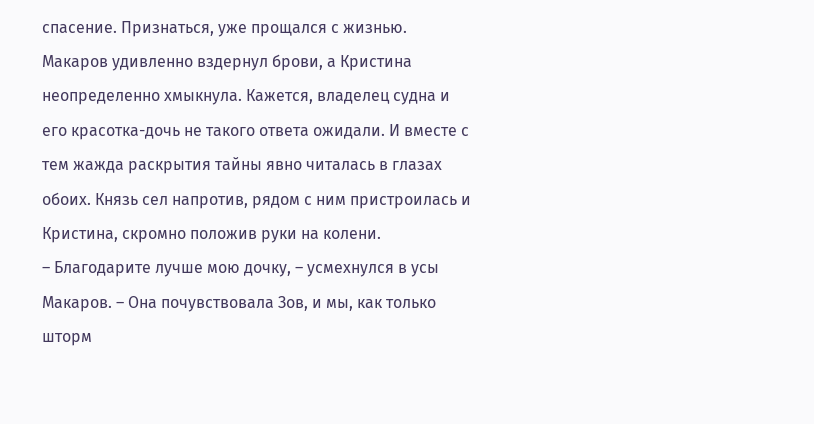спасение. Признаться, уже прощался с жизнью.
Макаров удивленно вздернул брови, а Кристина неопределенно хмыкнула. Кажется, владелец судна и его красотка-дочь не такого ответа ожидали. И вместе с тем жажда раскрытия тайны явно читалась в глазах обоих. Князь сел напротив, рядом с ним пристроилась и Кристина, скромно положив руки на колени.
– Благодарите лучше мою дочку, – усмехнулся в усы Макаров. – Она почувствовала Зов, и мы, как только шторм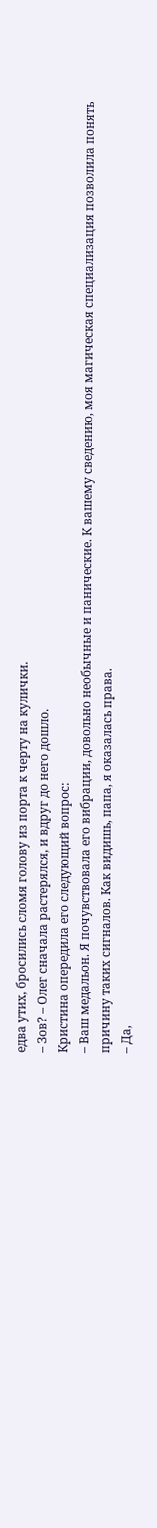едва утих, бросились сломя голову из порта к черту на кулички.
– Зов? – Олег сначала растерялся, и вдруг до него дошло.
Кристина опередила его следующий вопрос:
– Ваш медальон. Я почувствовала его вибрации, довольно необычные и панические. К вашему сведению, моя магическая специализация позволила понять причину таких сигналов. Как видишь, папа, я оказалась права.
– Да,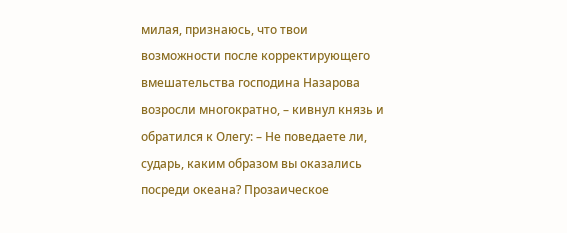милая, признаюсь, что твои возможности после корректирующего вмешательства господина Назарова возросли многократно, – кивнул князь и обратился к Олегу: – Не поведаете ли, сударь, каким образом вы оказались посреди океана? Прозаическое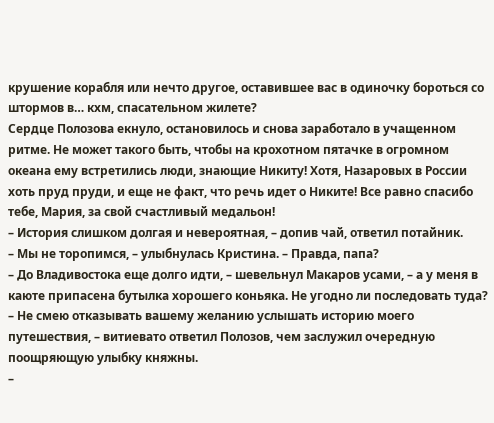крушение корабля или нечто другое, оставившее вас в одиночку бороться со штормов в… кхм, спасательном жилете?
Сердце Полозова екнуло, остановилось и снова заработало в учащенном ритме. Не может такого быть, чтобы на крохотном пятачке в огромном океана ему встретились люди, знающие Никиту! Хотя, Назаровых в России хоть пруд пруди, и еще не факт, что речь идет о Никите! Все равно спасибо тебе, Мария, за свой счастливый медальон!
– История слишком долгая и невероятная, – допив чай, ответил потайник.
– Мы не торопимся, – улыбнулась Кристина. – Правда, папа?
– До Владивостока еще долго идти, – шевельнул Макаров усами, – а у меня в каюте припасена бутылка хорошего коньяка. Не угодно ли последовать туда?
– Не смею отказывать вашему желанию услышать историю моего путешествия, – витиевато ответил Полозов, чем заслужил очередную поощряющую улыбку княжны.
–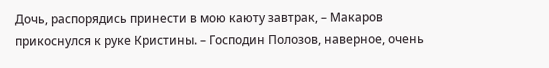Дочь, распорядись принести в мою каюту завтрак, – Макаров прикоснулся к руке Кристины. – Господин Полозов, наверное, очень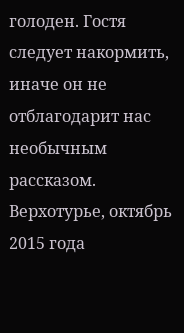голоден. Гостя следует накормить, иначе он не отблагодарит нас необычным рассказом.
Верхотурье, октябрь 2015 года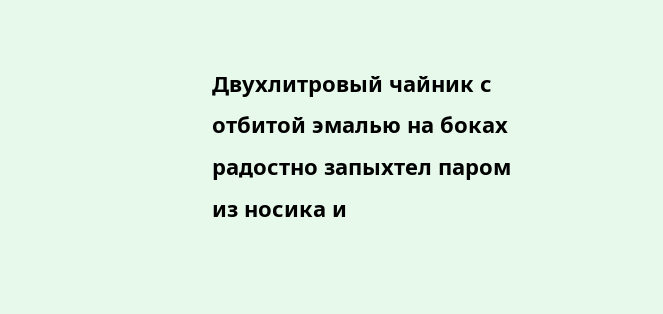Двухлитровый чайник с отбитой эмалью на боках радостно запыхтел паром из носика и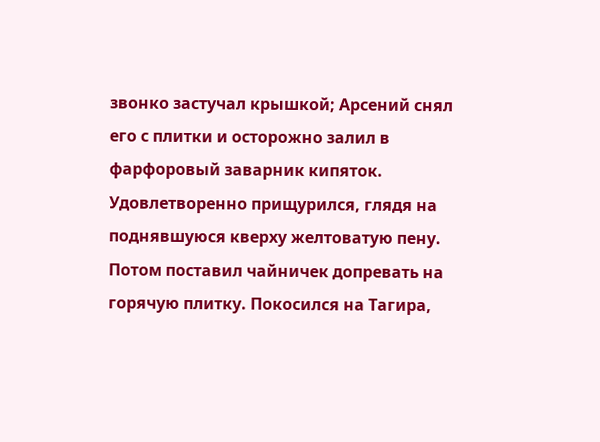звонко застучал крышкой; Арсений снял его с плитки и осторожно залил в фарфоровый заварник кипяток. Удовлетворенно прищурился, глядя на поднявшуюся кверху желтоватую пену. Потом поставил чайничек допревать на горячую плитку. Покосился на Тагира,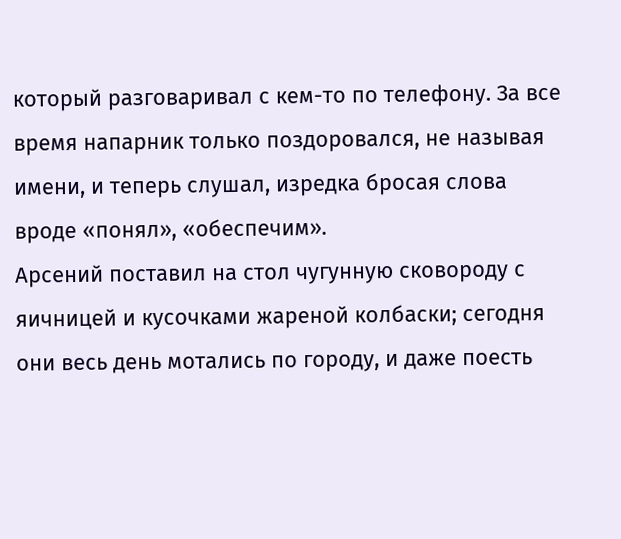который разговаривал с кем-то по телефону. За все время напарник только поздоровался, не называя имени, и теперь слушал, изредка бросая слова вроде «понял», «обеспечим».
Арсений поставил на стол чугунную сковороду с яичницей и кусочками жареной колбаски; сегодня они весь день мотались по городу, и даже поесть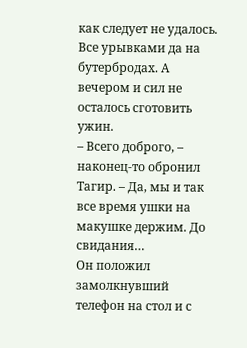как следует не удалось. Все урывками да на бутербродах. А вечером и сил не осталось сготовить ужин.
– Всего доброго, – наконец-то обронил Тагир. – Да, мы и так все время ушки на макушке держим. До свидания…
Он положил замолкнувший телефон на стол и с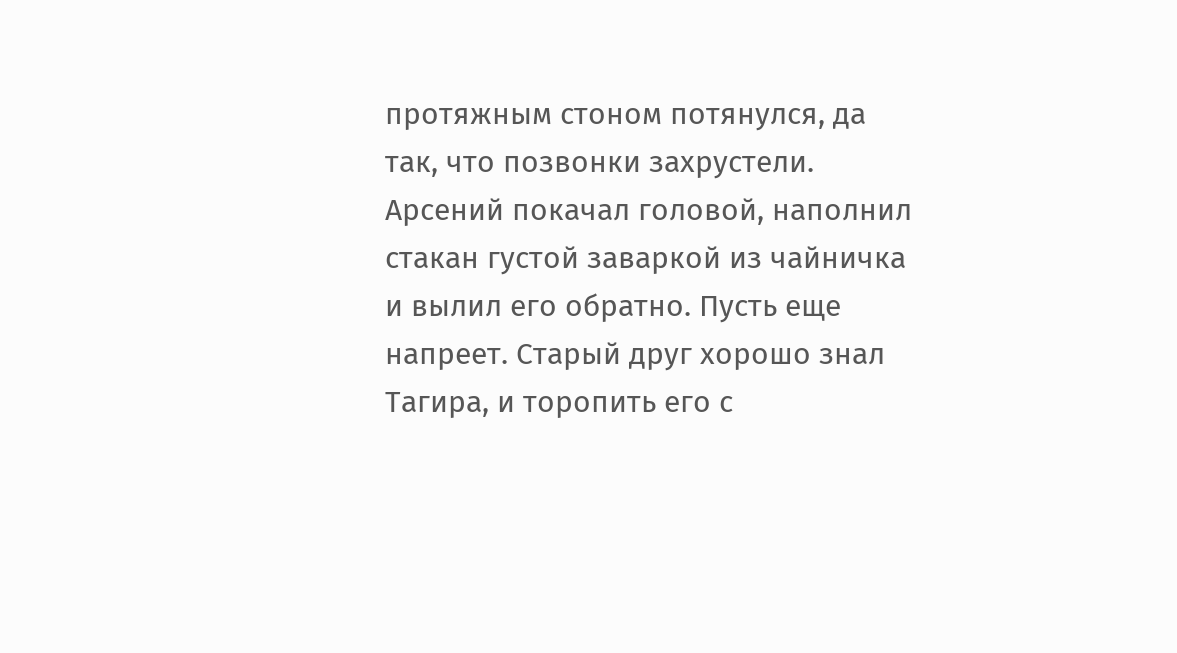протяжным стоном потянулся, да так, что позвонки захрустели. Арсений покачал головой, наполнил стакан густой заваркой из чайничка и вылил его обратно. Пусть еще напреет. Старый друг хорошо знал Тагира, и торопить его с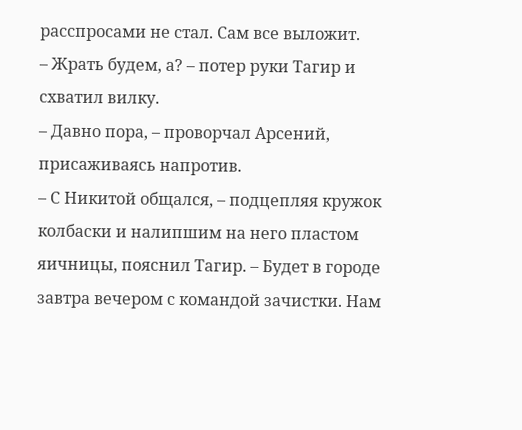расспросами не стал. Сам все выложит.
– Жрать будем, а? – потер руки Тагир и схватил вилку.
– Давно пора, – проворчал Арсений, присаживаясь напротив.
– С Никитой общался, – подцепляя кружок колбаски и налипшим на него пластом яичницы, пояснил Тагир. – Будет в городе завтра вечером с командой зачистки. Нам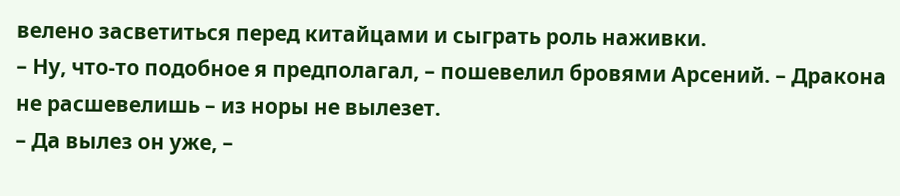велено засветиться перед китайцами и сыграть роль наживки.
– Ну, что-то подобное я предполагал, – пошевелил бровями Арсений. – Дракона не расшевелишь – из норы не вылезет.
– Да вылез он уже, –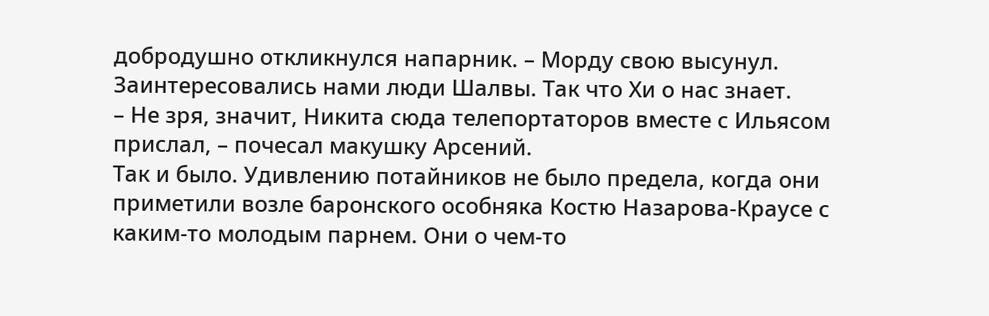добродушно откликнулся напарник. – Морду свою высунул. Заинтересовались нами люди Шалвы. Так что Хи о нас знает.
– Не зря, значит, Никита сюда телепортаторов вместе с Ильясом прислал, – почесал макушку Арсений.
Так и было. Удивлению потайников не было предела, когда они приметили возле баронского особняка Костю Назарова-Краусе с каким-то молодым парнем. Они о чем-то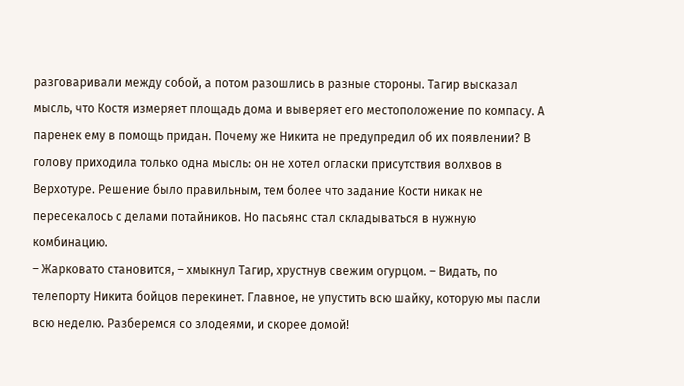разговаривали между собой, а потом разошлись в разные стороны. Тагир высказал мысль, что Костя измеряет площадь дома и выверяет его местоположение по компасу. А паренек ему в помощь придан. Почему же Никита не предупредил об их появлении? В голову приходила только одна мысль: он не хотел огласки присутствия волхвов в Верхотуре. Решение было правильным, тем более что задание Кости никак не пересекалось с делами потайников. Но пасьянс стал складываться в нужную комбинацию.
– Жарковато становится, – хмыкнул Тагир, хрустнув свежим огурцом. – Видать, по телепорту Никита бойцов перекинет. Главное, не упустить всю шайку, которую мы пасли всю неделю. Разберемся со злодеями, и скорее домой!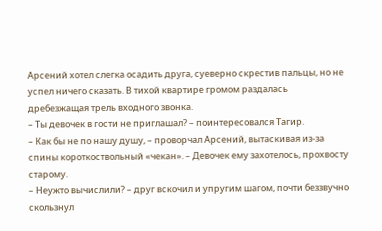Арсений хотел слегка осадить друга, суеверно скрестив пальцы, но не успел ничего сказать. В тихой квартире громом раздалась дребезжащая трель входного звонка.
– Ты девочек в гости не приглашал? – поинтересовался Тагир.
– Как бы не по нашу душу, – проворчал Арсений, вытаскивая из-за спины короткоствольный «чекан». – Девочек ему захотелось, прохвосту старому.
– Неужто вычислили? – друг вскочил и упругим шагом, почти беззвучно скользнул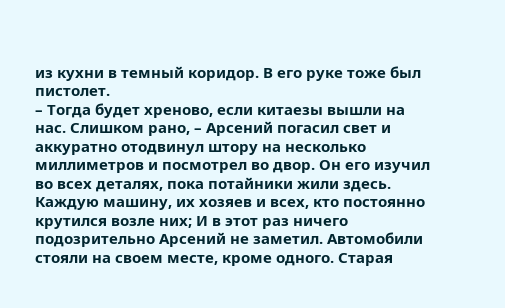из кухни в темный коридор. В его руке тоже был пистолет.
– Тогда будет хреново, если китаезы вышли на нас. Слишком рано, – Арсений погасил свет и аккуратно отодвинул штору на несколько миллиметров и посмотрел во двор. Он его изучил во всех деталях, пока потайники жили здесь. Каждую машину, их хозяев и всех, кто постоянно крутился возле них; И в этот раз ничего подозрительно Арсений не заметил. Автомобили стояли на своем месте, кроме одного. Старая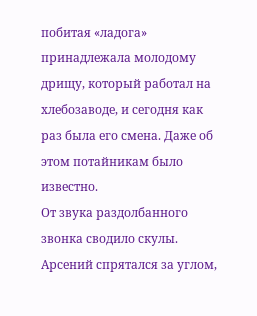побитая «ладога» принадлежала молодому дрищу, который работал на хлебозаводе, и сегодня как раз была его смена. Даже об этом потайникам было известно.
От звука раздолбанного звонка сводило скулы. Арсений спрятался за углом,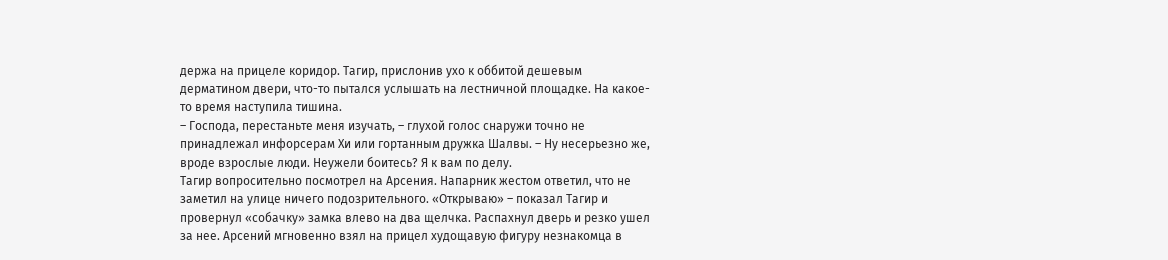держа на прицеле коридор. Тагир, прислонив ухо к оббитой дешевым дерматином двери, что-то пытался услышать на лестничной площадке. На какое-то время наступила тишина.
– Господа, перестаньте меня изучать, – глухой голос снаружи точно не принадлежал инфорсерам Хи или гортанным дружка Шалвы. – Ну несерьезно же, вроде взрослые люди. Неужели боитесь? Я к вам по делу.
Тагир вопросительно посмотрел на Арсения. Напарник жестом ответил, что не заметил на улице ничего подозрительного. «Открываю» – показал Тагир и провернул «собачку» замка влево на два щелчка. Распахнул дверь и резко ушел за нее. Арсений мгновенно взял на прицел худощавую фигуру незнакомца в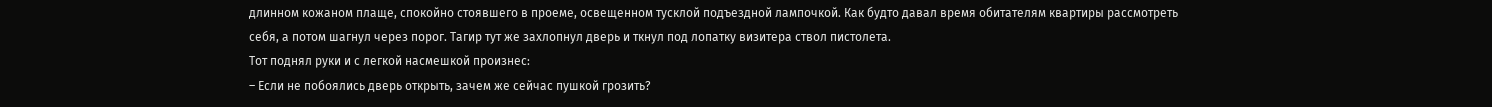длинном кожаном плаще, спокойно стоявшего в проеме, освещенном тусклой подъездной лампочкой. Как будто давал время обитателям квартиры рассмотреть себя, а потом шагнул через порог. Тагир тут же захлопнул дверь и ткнул под лопатку визитера ствол пистолета.
Тот поднял руки и с легкой насмешкой произнес:
– Если не побоялись дверь открыть, зачем же сейчас пушкой грозить?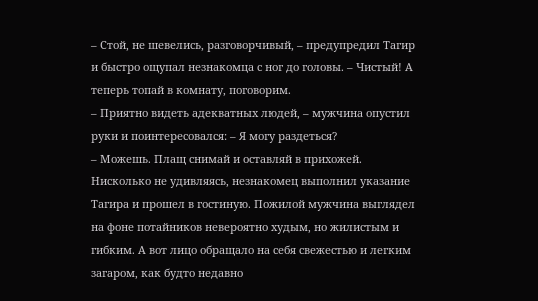– Стой, не шевелись, разговорчивый, – предупредил Тагир и быстро ощупал незнакомца с ног до головы. – Чистый! А теперь топай в комнату, поговорим.
– Приятно видеть адекватных людей, – мужчина опустил руки и поинтересовался: – Я могу раздеться?
– Можешь. Плащ снимай и оставляй в прихожей.
Нисколько не удивляясь, незнакомец выполнил указание Тагира и прошел в гостиную. Пожилой мужчина выглядел на фоне потайников невероятно худым, но жилистым и гибким. А вот лицо обращало на себя свежестью и легким загаром, как будто недавно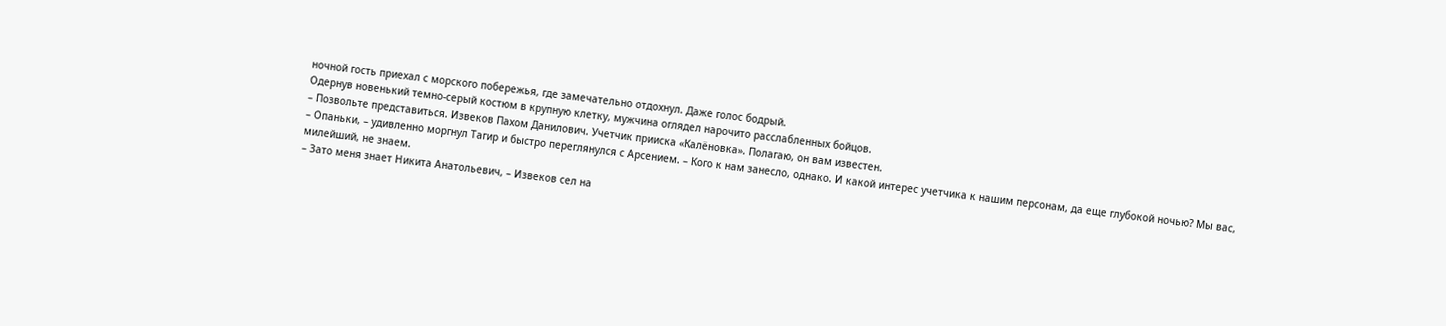ночной гость приехал с морского побережья, где замечательно отдохнул. Даже голос бодрый.
Одернув новенький темно-серый костюм в крупную клетку, мужчина оглядел нарочито расслабленных бойцов.
– Позвольте представиться. Извеков Пахом Данилович. Учетчик прииска «Калёновка». Полагаю, он вам известен.
– Опаньки, – удивленно моргнул Тагир и быстро переглянулся с Арсением. – Кого к нам занесло, однако. И какой интерес учетчика к нашим персонам, да еще глубокой ночью? Мы вас, милейший, не знаем.
– Зато меня знает Никита Анатольевич, – Извеков сел на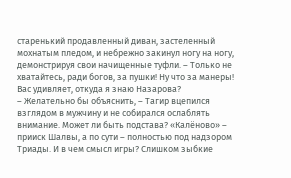старенький продавленный диван, застеленный мохнатым пледом, и небрежно закинул ногу на ногу, демонстрируя свои начищенные туфли. – Только не хватайтесь, ради богов, за пушки! Ну что за манеры! Вас удивляет, откуда я знаю Назарова?
– Желательно бы объяснить, – Тагир вцепился взглядом в мужчину и не собирался ослаблять внимание. Может ли быть подстава? «Калёново» – прииск Шалвы, а по сути – полностью под надзором Триады. И в чем смысл игры? Слишком зыбкие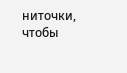ниточки, чтобы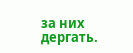за них дергать.